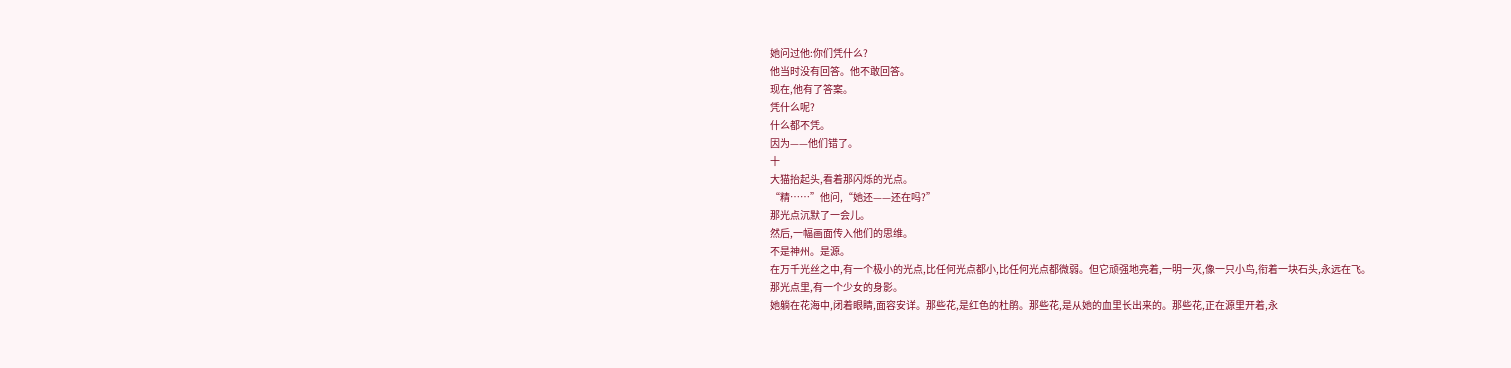她问过他:你们凭什么?
他当时没有回答。他不敢回答。
现在,他有了答案。
凭什么呢?
什么都不凭。
因为——他们错了。
十
大猫抬起头,看着那闪烁的光点。
“精……”他问,“她还——还在吗?”
那光点沉默了一会儿。
然后,一幅画面传入他们的思维。
不是神州。是源。
在万千光丝之中,有一个极小的光点,比任何光点都小,比任何光点都微弱。但它顽强地亮着,一明一灭,像一只小鸟,衔着一块石头,永远在飞。
那光点里,有一个少女的身影。
她躺在花海中,闭着眼睛,面容安详。那些花,是红色的杜鹃。那些花,是从她的血里长出来的。那些花,正在源里开着,永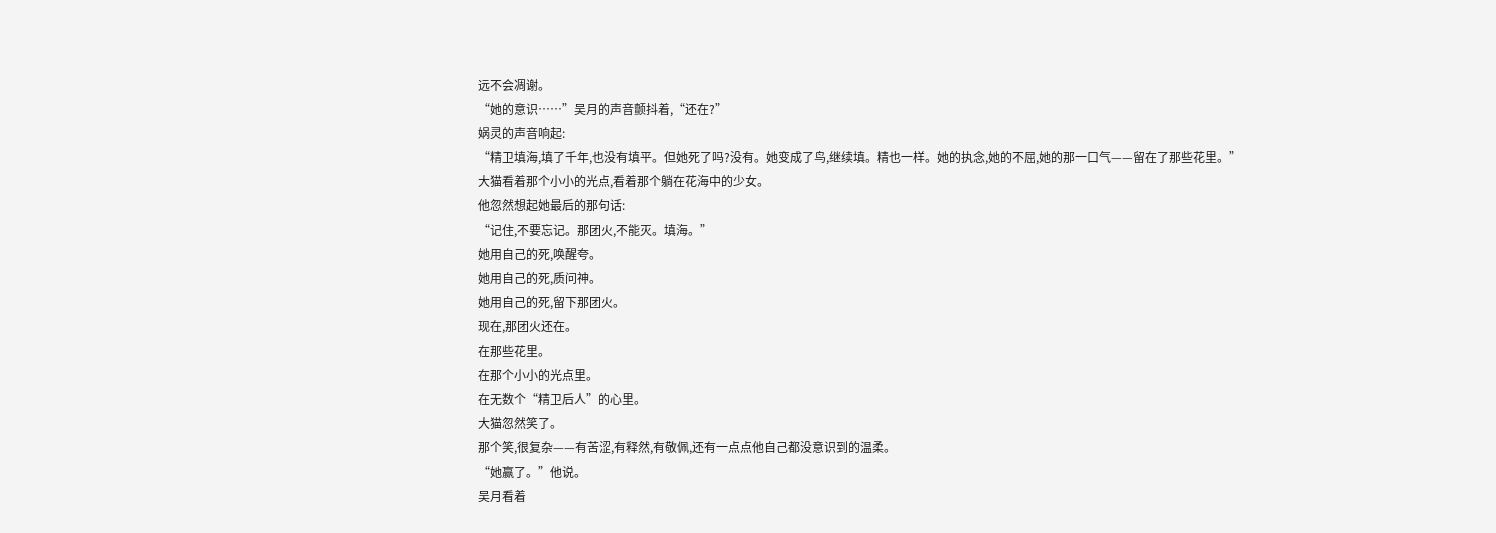远不会凋谢。
“她的意识……”吴月的声音颤抖着,“还在?”
娲灵的声音响起:
“精卫填海,填了千年,也没有填平。但她死了吗?没有。她变成了鸟,继续填。精也一样。她的执念,她的不屈,她的那一口气——留在了那些花里。”
大猫看着那个小小的光点,看着那个躺在花海中的少女。
他忽然想起她最后的那句话:
“记住,不要忘记。那团火,不能灭。填海。”
她用自己的死,唤醒夸。
她用自己的死,质问神。
她用自己的死,留下那团火。
现在,那团火还在。
在那些花里。
在那个小小的光点里。
在无数个“精卫后人”的心里。
大猫忽然笑了。
那个笑,很复杂——有苦涩,有释然,有敬佩,还有一点点他自己都没意识到的温柔。
“她赢了。”他说。
吴月看着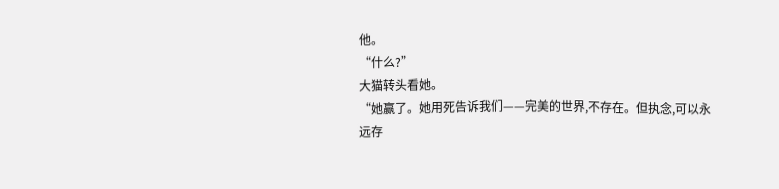他。
“什么?”
大猫转头看她。
“她赢了。她用死告诉我们——完美的世界,不存在。但执念,可以永远存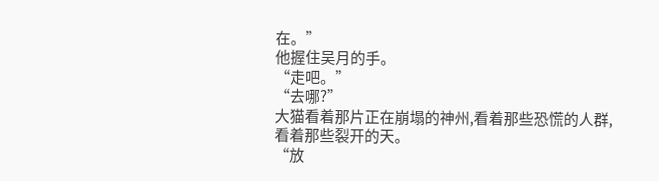在。”
他握住吴月的手。
“走吧。”
“去哪?”
大猫看着那片正在崩塌的神州,看着那些恐慌的人群,看着那些裂开的天。
“放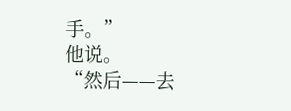手。”
他说。
“然后——去